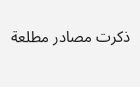ذكرت مصادر مطلعة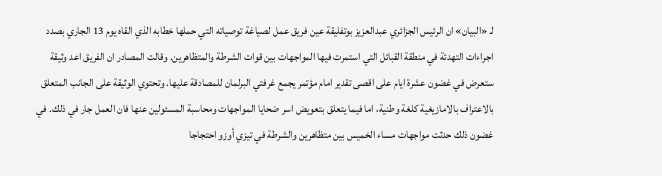لـ «البيان» ان الرئيس الجزائري عبدالعزيز بوتفليقة عين فريق عمل لصياغة توصياته التي حملها خطابه الذي القاه يوم 13 الجاري بصدد اجراءات التهدئة في منطقة القبائل التي استمرت فيها المواجهات بين قوات الشرطة والمتظاهرين. وقالت المصادر ان الفريق اعد وثيقة ستعرض في غضون عشرة ايام على اقصى تقدير امام مؤتمر يجمع غرفتي البرلمان للمصادقة عليها. وتحتوي الوثيقة على الجانب المتعلق بالاعتراف بالامازيغية كلغة وطنية، اما فيما يتعلق بتعويض اسر ضحايا المواجهات ومحاسبة المسئولين عنها فان العمل جار في ذلك. في غضون ذلك حدثت مواجهات مساء الخميس بين متظاهرين والشرطة في تيزي أوزو احتجاجا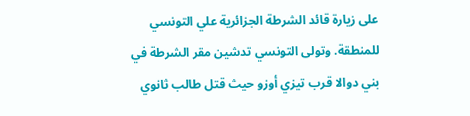على زيارة قائد الشرطة الجزائرية علي التونسي للمنطقة. وتولى التونسي تدشين مقر الشرطة في بني دوالا قرب تيزي أوزو حيث قتل طالب ثانوي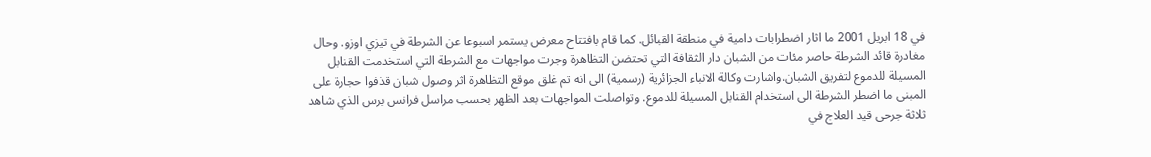في 18 ابريل 2001 ما اثار اضطرابات دامية في منطقة القبائل. كما قام بافتتاح معرض يستمر اسبوعا عن الشرطة في تيزي اوزو. وحال مغادرة قائد الشرطة حاصر مئات من الشبان دار الثقافة التي تحتضن التظاهرة وجرت مواجهات مع الشرطة التي استخدمت القنابل المسيلة للدموع لتفريق الشبان.واشارت وكالة الانباء الجزائرية (رسمية) الى انه تم غلق موقع التظاهرة اثر وصول شبان قذفوا حجارة على المبنى ما اضطر الشرطة الى استخدام القنابل المسيلة للدموع. وتواصلت المواجهات بعد الظهر بحسب مراسل فرانس برس الذي شاهد ثلاثة جرحى قيد العلاج في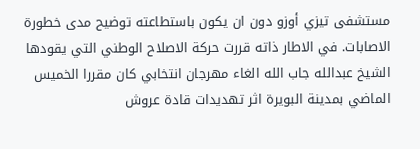مستشفى تيزي أوزو دون ان يكون باستطاعته توضيح مدى خطورة الاصابات. في الاطار ذاته قررت حركة الاصلاح الوطني التي يقودها الشيخ عبدالله جاب الله الغاء مهرجان انتخابي كان مقررا الخميس الماضي بمدينة البويرة اثر تهديدات قادة عروش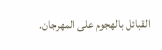القبائل بالهجوم على المهرجان.